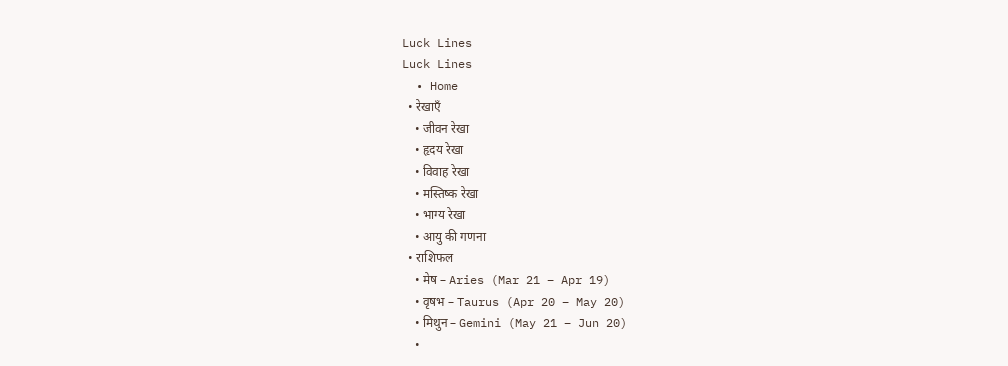Luck Lines
Luck Lines
  • Home
  • रेखाएँ
    • जीवन रेखा
    • हृदय रेखा
    • विवाह रेखा
    • मस्तिष्क रेखा
    • भाग्य रेखा
    • आयु की गणना
  • राशिफल
    • मेष – Aries (Mar 21 – Apr 19)
    • वृषभ – Taurus (Apr 20 – May 20)
    • मिथुन – Gemini (May 21 – Jun 20)
    •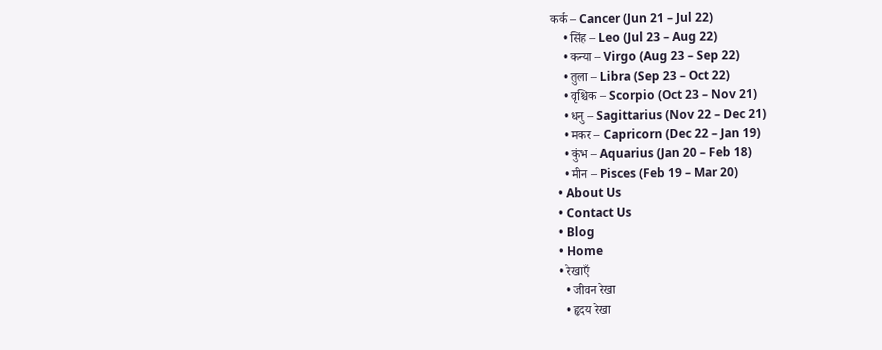कर्क – Cancer (Jun 21 – Jul 22)
    • सिंह – Leo (Jul 23 – Aug 22)
    • कन्या – Virgo (Aug 23 – Sep 22)
    • तुला – Libra (Sep 23 – Oct 22)
    • वृश्चिक – Scorpio (Oct 23 – Nov 21)
    • धनु – Sagittarius (Nov 22 – Dec 21)
    • मकर – Capricorn (Dec 22 – Jan 19)
    • कुंभ – Aquarius (Jan 20 – Feb 18)
    • मीन – Pisces (Feb 19 – Mar 20)
  • About Us
  • Contact Us
  • Blog
  • Home
  • रेखाएँ
    • जीवन रेखा
    • हृदय रेखा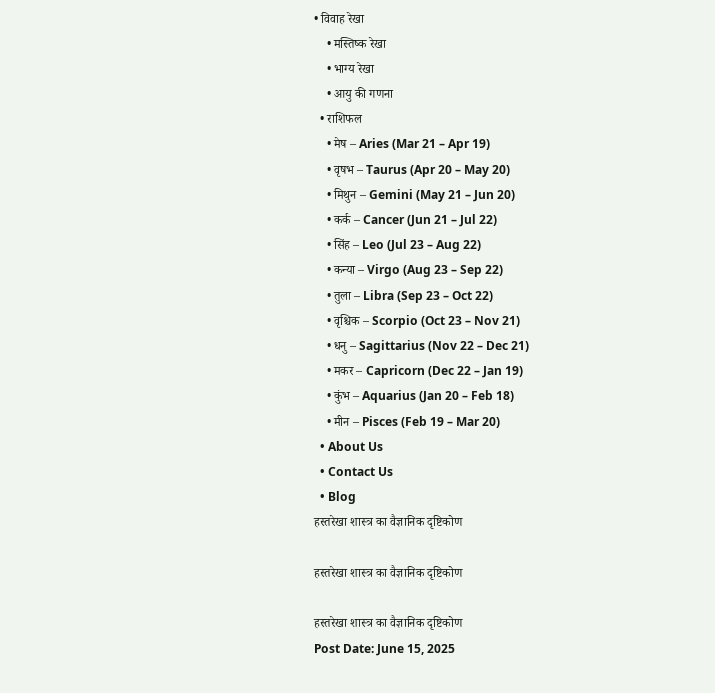• विवाह रेखा
    • मस्तिष्क रेखा
    • भाग्य रेखा
    • आयु की गणना
  • राशिफल
    • मेष – Aries (Mar 21 – Apr 19)
    • वृषभ – Taurus (Apr 20 – May 20)
    • मिथुन – Gemini (May 21 – Jun 20)
    • कर्क – Cancer (Jun 21 – Jul 22)
    • सिंह – Leo (Jul 23 – Aug 22)
    • कन्या – Virgo (Aug 23 – Sep 22)
    • तुला – Libra (Sep 23 – Oct 22)
    • वृश्चिक – Scorpio (Oct 23 – Nov 21)
    • धनु – Sagittarius (Nov 22 – Dec 21)
    • मकर – Capricorn (Dec 22 – Jan 19)
    • कुंभ – Aquarius (Jan 20 – Feb 18)
    • मीन – Pisces (Feb 19 – Mar 20)
  • About Us
  • Contact Us
  • Blog
हस्तरेखा शास्त्र का वैज्ञानिक दृष्टिकोण

हस्तरेखा शास्त्र का वैज्ञानिक दृष्टिकोण

हस्तरेखा शास्त्र का वैज्ञानिक दृष्टिकोण
Post Date: June 15, 2025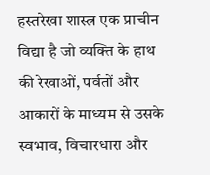हस्तरेखा शास्त्र एक प्राचीन विद्या है जो व्यक्ति के हाथ की रेखाओं, पर्वतों और आकारों के माध्यम से उसके स्वभाव, विचारधारा और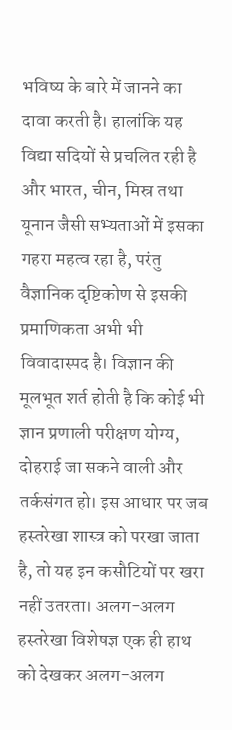भविष्य के बारे में जानने का दावा करती है। हालांकि यह विद्या सदियों से प्रचलित रही है और भारत, चीन, मिस्र तथा यूनान जैसी सभ्यताओं में इसका गहरा महत्व रहा है, परंतु वैज्ञानिक दृष्टिकोण से इसकी प्रमाणिकता अभी भी विवादास्पद है। विज्ञान की मूलभूत शर्त होती है कि कोई भी ज्ञान प्रणाली परीक्षण योग्य, दोहराई जा सकने वाली और तर्कसंगत हो। इस आधार पर जब हस्तरेखा शास्त्र को परखा जाता है, तो यह इन कसौटियों पर खरा नहीं उतरता। अलग-अलग हस्तरेखा विशेषज्ञ एक ही हाथ को देखकर अलग-अलग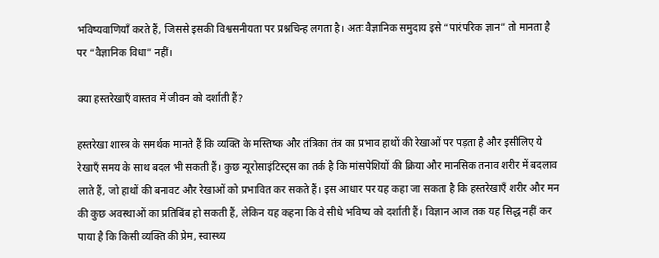भविष्यवाणियाँ करते हैं, जिससे इसकी विश्वसनीयता पर प्रश्नचिन्ह लगता है। अतः वैज्ञानिक समुदाय इसे “पारंपरिक ज्ञान” तो मानता है पर “वैज्ञानिक विधा” नहीं।

क्या हस्तरेखाएँ वास्तव में जीवन को दर्शाती हैं?

हस्तरेखा शास्त्र के समर्थक मानते हैं कि व्यक्ति के मस्तिष्क और तंत्रिका तंत्र का प्रभाव हाथों की रेखाओं पर पड़ता है और इसीलिए ये रेखाएँ समय के साथ बदल भी सकती हैं। कुछ न्यूरोसाइंटिस्ट्स का तर्क है कि मांसपेशियों की क्रिया और मानसिक तनाव शरीर में बदलाव लाते हैं, जो हाथों की बनावट और रेखाओं को प्रभावित कर सकते हैं। इस आधार पर यह कहा जा सकता है कि हस्तरेखाएँ शरीर और मन की कुछ अवस्थाओं का प्रतिबिंब हो सकती हैं, लेकिन यह कहना कि वे सीधे भविष्य को दर्शाती हैं। विज्ञान आज तक यह सिद्ध नहीं कर पाया है कि किसी व्यक्ति की प्रेम, स्वास्थ्य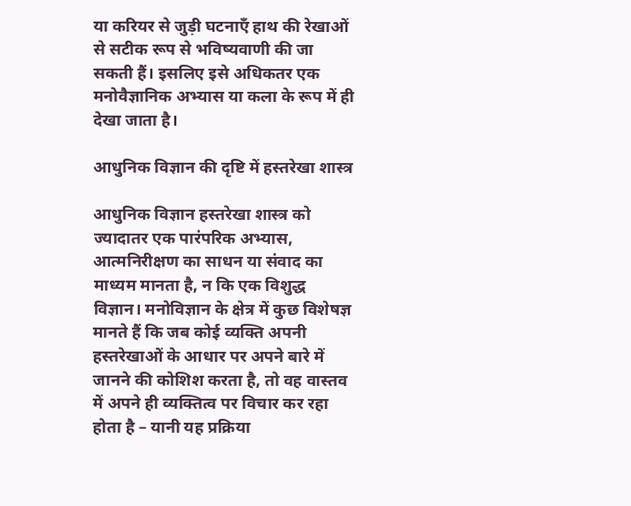या करियर से जुड़ी घटनाएँ हाथ की रेखाओं से सटीक रूप से भविष्यवाणी की जा सकती हैं। इसलिए इसे अधिकतर एक मनोवैज्ञानिक अभ्यास या कला के रूप में ही देखा जाता है।

आधुनिक विज्ञान की दृष्टि में हस्तरेखा शास्त्र

आधुनिक विज्ञान हस्तरेखा शास्त्र को ज्यादातर एक पारंपरिक अभ्यास, आत्मनिरीक्षण का साधन या संवाद का माध्यम मानता है, न कि एक विशुद्ध विज्ञान। मनोविज्ञान के क्षेत्र में कुछ विशेषज्ञ मानते हैं कि जब कोई व्यक्ति अपनी हस्तरेखाओं के आधार पर अपने बारे में जानने की कोशिश करता है, तो वह वास्तव में अपने ही व्यक्तित्व पर विचार कर रहा होता है – यानी यह प्रक्रिया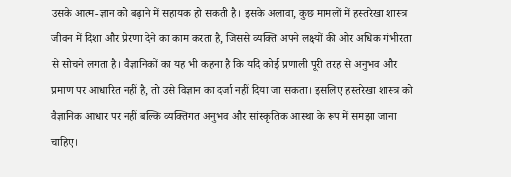उसके आत्म-ज्ञान को बढ़ाने में सहायक हो सकती है। इसके अलावा, कुछ मामलों में हस्तरेखा शास्त्र जीवन में दिशा और प्रेरणा देने का काम करता है, जिससे व्यक्ति अपने लक्ष्यों की ओर अधिक गंभीरता से सोचने लगता है। वैज्ञानिकों का यह भी कहना है कि यदि कोई प्रणाली पूरी तरह से अनुभव और प्रमाण पर आधारित नहीं है, तो उसे विज्ञान का दर्जा नहीं दिया जा सकता। इसलिए हस्तरेखा शास्त्र को वैज्ञानिक आधार पर नहीं बल्कि व्यक्तिगत अनुभव और सांस्कृतिक आस्था के रूप में समझा जाना चाहिए।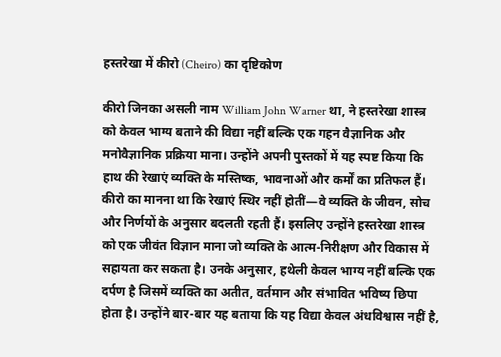हस्तरेखा में कीरो (Cheiro) का दृष्टिकोण

कीरो जिनका असली नाम William John Warner था, ने हस्तरेखा शास्त्र को केवल भाग्य बताने की विद्या नहीं बल्कि एक गहन वैज्ञानिक और मनोवैज्ञानिक प्रक्रिया माना। उन्होंने अपनी पुस्तकों में यह स्पष्ट किया कि हाथ की रेखाएं व्यक्ति के मस्तिष्क, भावनाओं और कर्मों का प्रतिफल हैं। कीरो का मानना था कि रेखाएं स्थिर नहीं होतीं—वे व्यक्ति के जीवन, सोच और निर्णयों के अनुसार बदलती रहती हैं। इसलिए उन्होंने हस्तरेखा शास्त्र को एक जीवंत विज्ञान माना जो व्यक्ति के आत्म-निरीक्षण और विकास में सहायता कर सकता है। उनके अनुसार, हथेली केवल भाग्य नहीं बल्कि एक दर्पण है जिसमें व्यक्ति का अतीत, वर्तमान और संभावित भविष्य छिपा होता है। उन्होंने बार-बार यह बताया कि यह विद्या केवल अंधविश्वास नहीं है,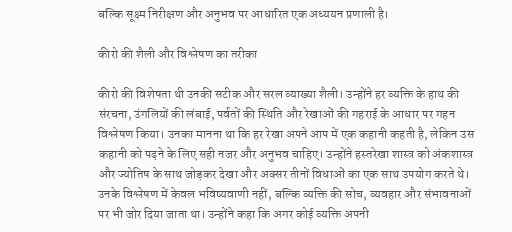बल्कि सूक्ष्म निरीक्षण और अनुभव पर आधारित एक अध्ययन प्रणाली है।

कीरो की शैली और विश्लेषण का तरीका

कीरो की विशेषता थी उनकी सटीक और सरल व्याख्या शैली। उन्होंने हर व्यक्ति के हाथ की संरचना, उंगलियों की लंबाई, पर्वतों की स्थिति और रेखाओं की गहराई के आधार पर गहन विश्लेषण किया। उनका मानना था कि हर रेखा अपने आप में एक कहानी कहती है, लेकिन उस कहानी को पढ़ने के लिए सही नजर और अनुभव चाहिए। उन्होंने हस्तरेखा शास्त्र को अंकशास्त्र और ज्योतिष के साथ जोड़कर देखा और अक्सर तीनों विधाओं का एक साथ उपयोग करते थे। उनके विश्लेषण में केवल भविष्यवाणी नहीं, बल्कि व्यक्ति की सोच, व्यवहार और संभावनाओं पर भी जोर दिया जाता था। उन्होंने कहा कि अगर कोई व्यक्ति अपनी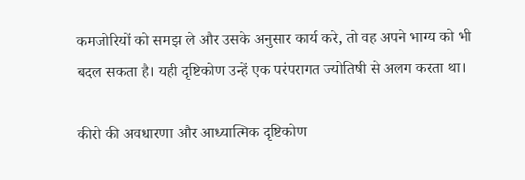कमजोरियों को समझ ले और उसके अनुसार कार्य करे, तो वह अपने भाग्य को भी बदल सकता है। यही दृष्टिकोण उन्हें एक परंपरागत ज्योतिषी से अलग करता था।

कीरो की अवधारणा और आध्यात्मिक दृष्टिकोण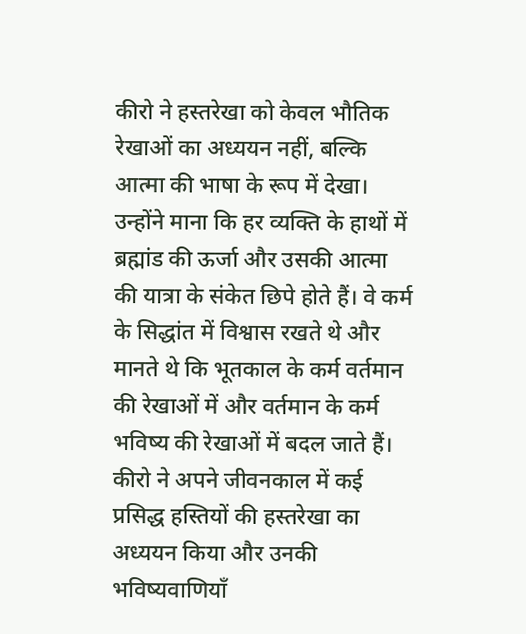कीरो ने हस्तरेखा को केवल भौतिक रेखाओं का अध्ययन नहीं, बल्कि आत्मा की भाषा के रूप में देखा। उन्होंने माना कि हर व्यक्ति के हाथों में ब्रह्मांड की ऊर्जा और उसकी आत्मा की यात्रा के संकेत छिपे होते हैं। वे कर्म के सिद्धांत में विश्वास रखते थे और मानते थे कि भूतकाल के कर्म वर्तमान की रेखाओं में और वर्तमान के कर्म भविष्य की रेखाओं में बदल जाते हैं। कीरो ने अपने जीवनकाल में कई प्रसिद्ध हस्तियों की हस्तरेखा का अध्ययन किया और उनकी भविष्यवाणियाँ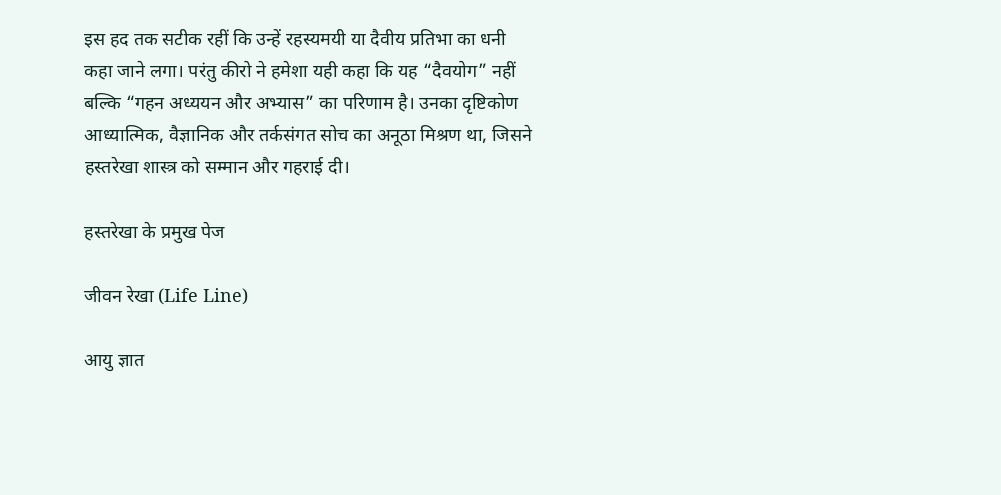इस हद तक सटीक रहीं कि उन्हें रहस्यमयी या दैवीय प्रतिभा का धनी कहा जाने लगा। परंतु कीरो ने हमेशा यही कहा कि यह “दैवयोग” नहीं बल्कि “गहन अध्ययन और अभ्यास” का परिणाम है। उनका दृष्टिकोण आध्यात्मिक, वैज्ञानिक और तर्कसंगत सोच का अनूठा मिश्रण था, जिसने हस्तरेखा शास्त्र को सम्मान और गहराई दी।

हस्तरेखा के प्रमुख पेज

जीवन रेखा (Life Line)

आयु ज्ञात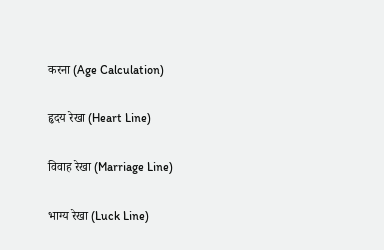करना (Age Calculation)

हृदय रेखा (Heart Line)

विवाह रेखा (Marriage Line)

भाग्य रेखा (Luck Line)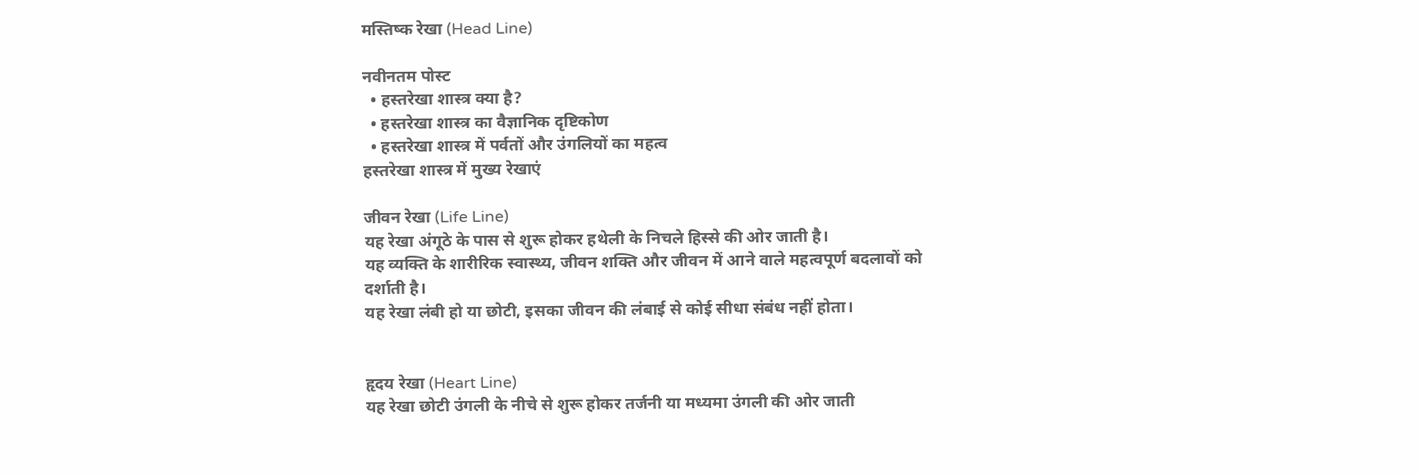मस्तिष्क रेखा (Head Line)

नवीनतम पोस्ट
  • हस्तरेखा शास्त्र क्या है?
  • हस्तरेखा शास्त्र का वैज्ञानिक दृष्टिकोण
  • हस्तरेखा शास्त्र में पर्वतों और उंगलियों का महत्व
हस्तरेखा शास्त्र में मुख्य रेखाएं

जीवन रेखा (Life Line)
यह रेखा अंगूठे के पास से शुरू होकर हथेली के निचले हिस्से की ओर जाती है।
यह व्यक्ति के शारीरिक स्वास्थ्य, जीवन शक्ति और जीवन में आने वाले महत्वपूर्ण बदलावों को दर्शाती है।
यह रेखा लंबी हो या छोटी, इसका जीवन की लंबाई से कोई सीधा संबंध नहीं होता।


हृदय रेखा (Heart Line)
यह रेखा छोटी उंगली के नीचे से शुरू होकर तर्जनी या मध्यमा उंगली की ओर जाती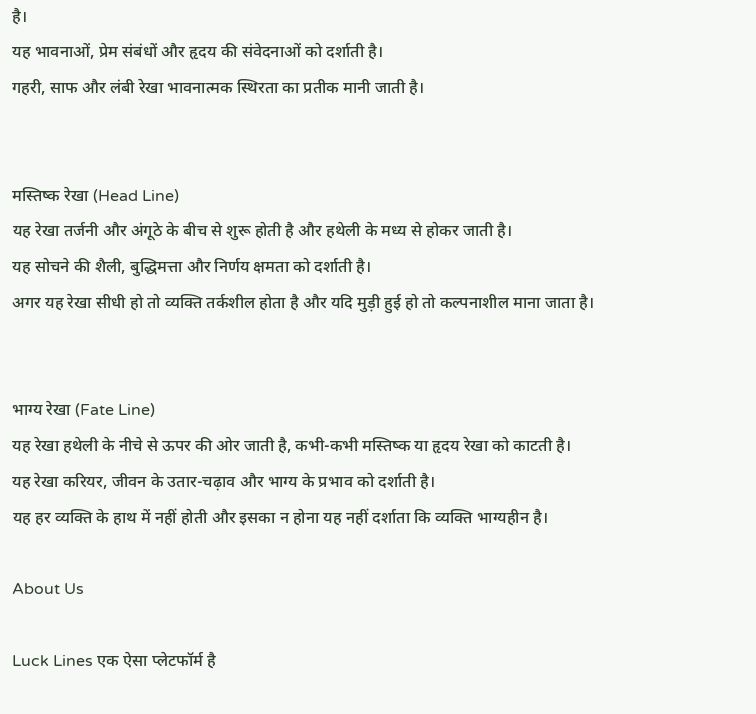है।
यह भावनाओं, प्रेम संबंधों और हृदय की संवेदनाओं को दर्शाती है।
गहरी, साफ और लंबी रेखा भावनात्मक स्थिरता का प्रतीक मानी जाती है।


मस्तिष्क रेखा (Head Line)
यह रेखा तर्जनी और अंगूठे के बीच से शुरू होती है और हथेली के मध्य से होकर जाती है।
यह सोचने की शैली, बुद्धिमत्ता और निर्णय क्षमता को दर्शाती है।
अगर यह रेखा सीधी हो तो व्यक्ति तर्कशील होता है और यदि मुड़ी हुई हो तो कल्पनाशील माना जाता है।


भाग्य रेखा (Fate Line)
यह रेखा हथेली के नीचे से ऊपर की ओर जाती है, कभी-कभी मस्तिष्क या हृदय रेखा को काटती है।
यह रेखा करियर, जीवन के उतार-चढ़ाव और भाग्य के प्रभाव को दर्शाती है।
यह हर व्यक्ति के हाथ में नहीं होती और इसका न होना यह नहीं दर्शाता कि व्यक्ति भाग्यहीन है।

About Us

Luck Lines एक ऐसा प्लेटफॉर्म है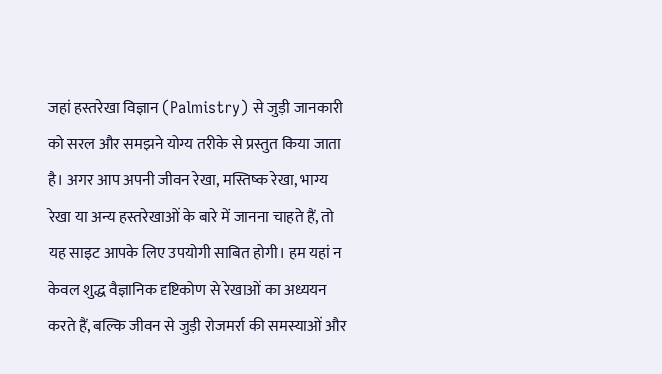जहां हस्तरेखा विज्ञान (Palmistry) से जुड़ी जानकारी को सरल और समझने योग्य तरीके से प्रस्तुत किया जाता है। अगर आप अपनी जीवन रेखा, मस्तिष्क रेखा, भाग्य रेखा या अन्य हस्तरेखाओं के बारे में जानना चाहते हैं, तो यह साइट आपके लिए उपयोगी साबित होगी। हम यहां न केवल शुद्ध वैज्ञानिक दृष्टिकोण से रेखाओं का अध्ययन करते हैं, बल्कि जीवन से जुड़ी रोजमर्रा की समस्याओं और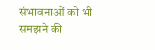संभावनाओं को भी समझने की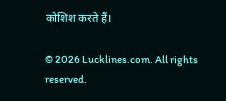कोशिश करते हैं।

© 2026 Lucklines.com. All rights reserved.